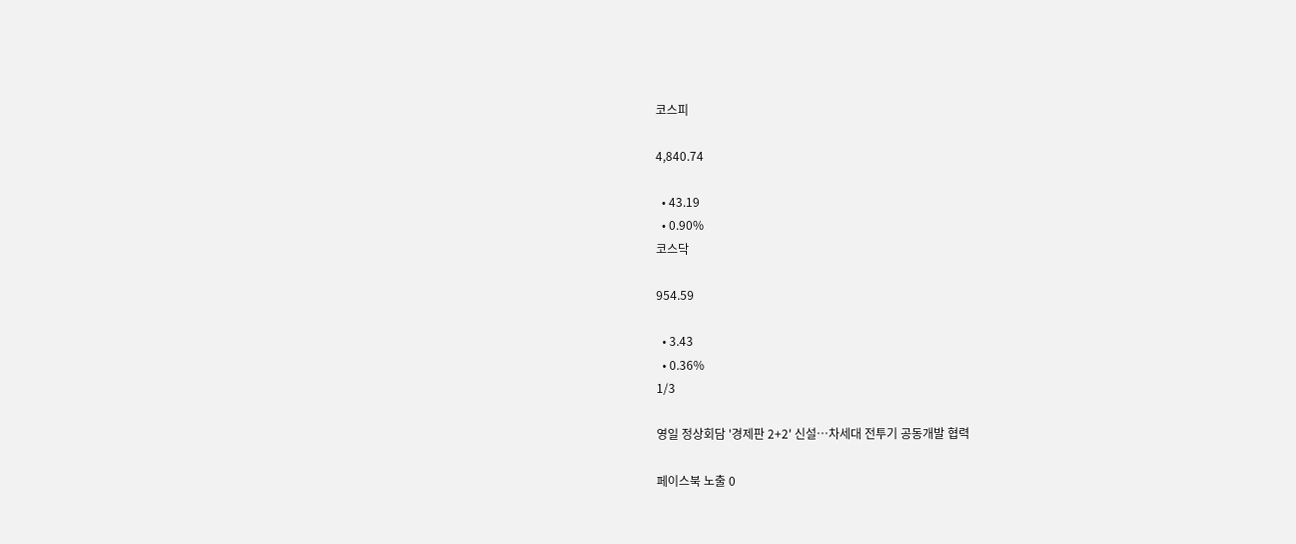코스피

4,840.74

  • 43.19
  • 0.90%
코스닥

954.59

  • 3.43
  • 0.36%
1/3

영일 정상회담 '경제판 2+2' 신설…차세대 전투기 공동개발 협력

페이스북 노출 0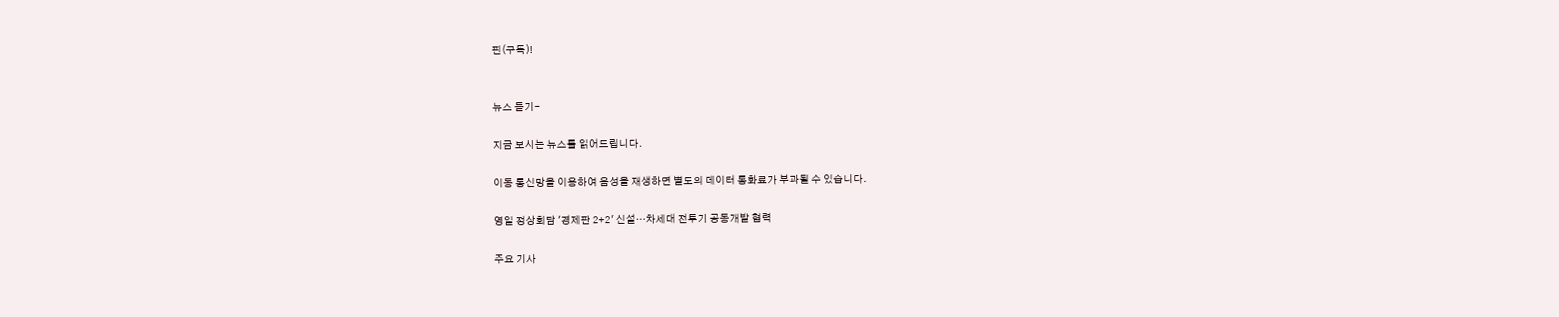핀(구독)!


뉴스 듣기-

지금 보시는 뉴스를 읽어드립니다.

이동 통신망을 이용하여 음성을 재생하면 별도의 데이터 통화료가 부과될 수 있습니다.

영일 정상회담 '경제판 2+2' 신설…차세대 전투기 공동개발 협력

주요 기사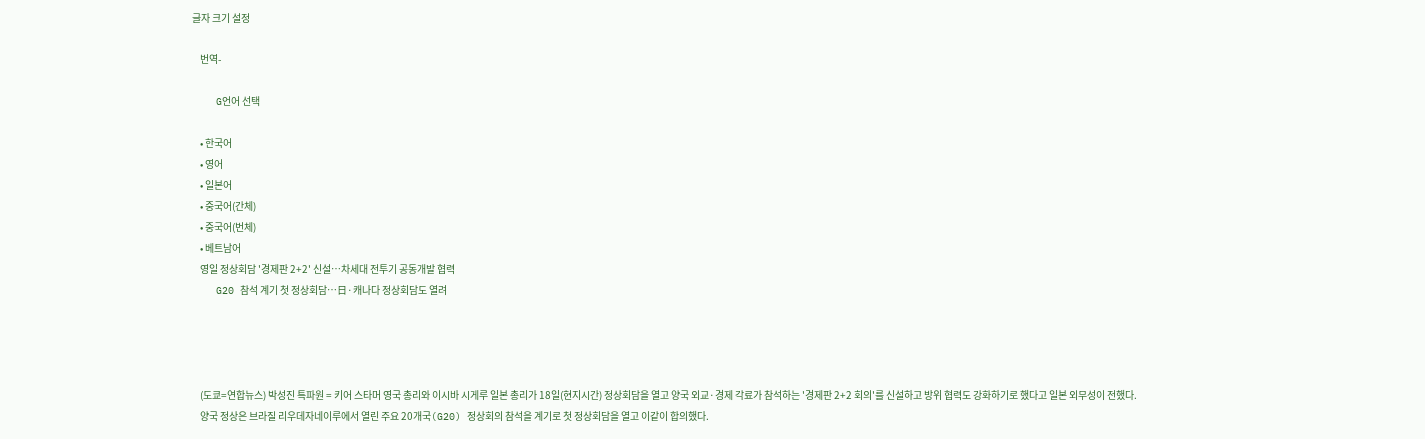글자 크기 설정

    번역-

    G언어 선택

    • 한국어
    • 영어
    • 일본어
    • 중국어(간체)
    • 중국어(번체)
    • 베트남어
    영일 정상회담 '경제판 2+2' 신설…차세대 전투기 공동개발 협력
    G20 참석 계기 첫 정상회담…日·캐나다 정상회담도 열려




    (도쿄=연합뉴스) 박성진 특파원 = 키어 스타머 영국 총리와 이시바 시게루 일본 총리가 18일(현지시간) 정상회담을 열고 양국 외교·경제 각료가 참석하는 '경제판 2+2 회의'를 신설하고 방위 협력도 강화하기로 했다고 일본 외무성이 전했다.
    양국 정상은 브라질 리우데자네이루에서 열린 주요 20개국(G20) 정상회의 참석을 계기로 첫 정상회담을 열고 이같이 합의했다.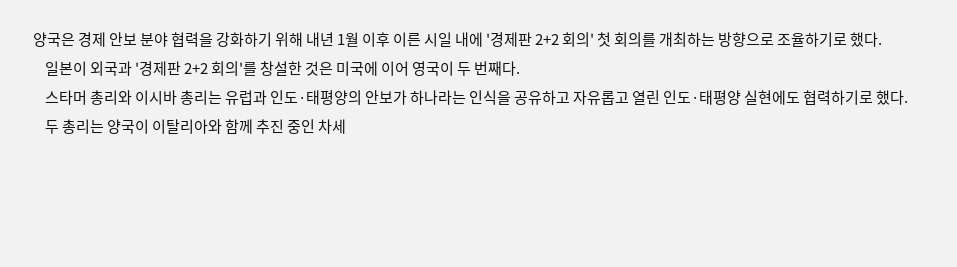양국은 경제 안보 분야 협력을 강화하기 위해 내년 1월 이후 이른 시일 내에 '경제판 2+2 회의' 첫 회의를 개최하는 방향으로 조율하기로 했다.
    일본이 외국과 '경제판 2+2 회의'를 창설한 것은 미국에 이어 영국이 두 번째다.
    스타머 총리와 이시바 총리는 유럽과 인도·태평양의 안보가 하나라는 인식을 공유하고 자유롭고 열린 인도·태평양 실현에도 협력하기로 했다.
    두 총리는 양국이 이탈리아와 함께 추진 중인 차세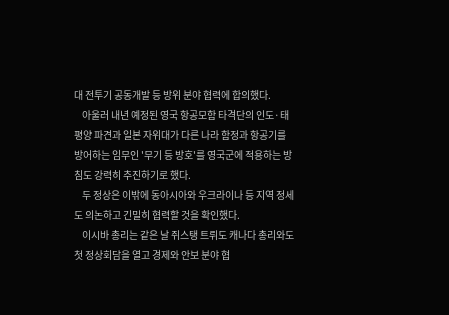대 전투기 공동개발 등 방위 분야 협력에 합의했다.
    아울러 내년 예정된 영국 항공모함 타격단의 인도·태평양 파견과 일본 자위대가 다른 나라 함정과 항공기를 방어하는 임무인 '무기 등 방호'를 영국군에 적용하는 방침도 강력히 추진하기로 했다.
    두 정상은 이밖에 동아시아와 우크라이나 등 지역 정세도 의논하고 긴밀히 협력할 것을 확인했다.
    이시바 총리는 같은 날 쥐스탱 트뤼도 캐나다 총리와도 첫 정상회담을 열고 경제와 안보 분야 협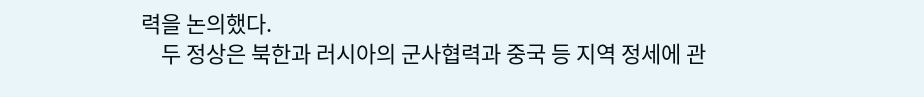력을 논의했다.
    두 정상은 북한과 러시아의 군사협력과 중국 등 지역 정세에 관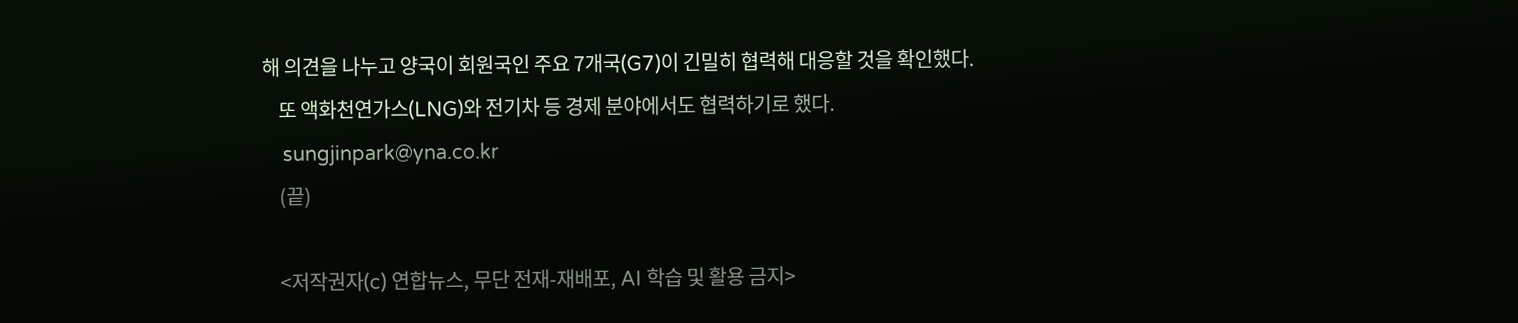해 의견을 나누고 양국이 회원국인 주요 7개국(G7)이 긴밀히 협력해 대응할 것을 확인했다.
    또 액화천연가스(LNG)와 전기차 등 경제 분야에서도 협력하기로 했다.
    sungjinpark@yna.co.kr
    (끝)

    <저작권자(c) 연합뉴스, 무단 전재-재배포, AI 학습 및 활용 금지>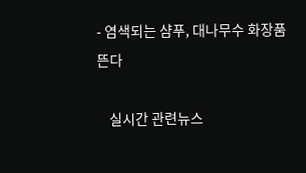- 염색되는 샴푸, 대나무수 화장품 뜬다

    실시간 관련뉴스